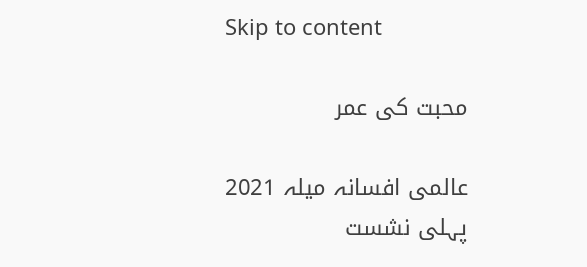Skip to content

محبت کی عمر

عالمی افسانہ میلہ 2021
پہلی نشست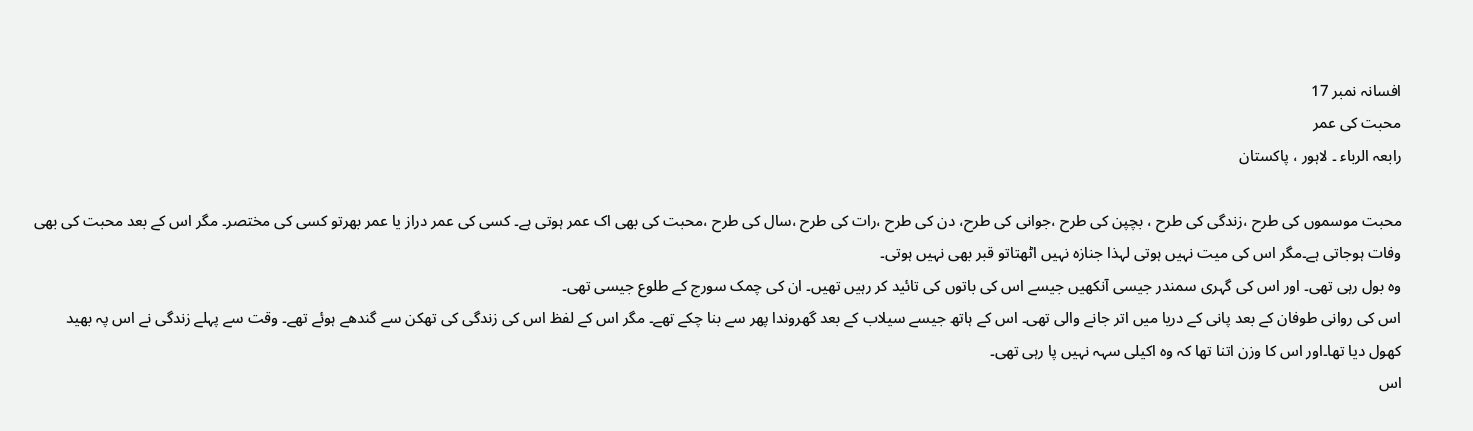افسانہ نمبر 17
محبت کی عمر
رابعہ الرباء ۔ لاہور ، پاکستان

محبت موسموں کی طرح ،زندگی کی طرح ، بچپن کی طرح ،جوانی کی طرح، دن کی طرح ،رات کی طرح ،سال کی طرح ،محبت کی بھی اک عمر ہوتی ہے۔ کسی کی عمر دراز یا عمر بھرتو کسی کی مختصر۔ مگر اس کے بعد محبت کی بھی وفات ہوجاتی ہے۔مگر اس کی میت نہیں ہوتی لہذا جنازہ نہیں اٹھتاتو قبر بھی نہیں ہوتی۔
وہ بول رہی تھی۔ اور اس کی گہری سمندر جیسی آنکھیں جیسے اس کی باتوں کی تائید کر رہیں تھیں۔ ان کی چمک سورج کے طلوع جیسی تھی۔
اس کی روانی طوفان کے بعد پانی کے دریا میں اتر جانے والی تھی۔ اس کے ہاتھ جیسے سیلاب کے بعد گھروندا پھر سے بنا چکے تھے۔ مگر اس کے لفظ اس کی زندگی کی تھکن سے گندھے ہوئے تھے۔ وقت سے پہلے زندگی نے اس پہ بھید کھول دیا تھا۔اور اس کا وزن اتنا تھا کہ وہ اکیلی سہہ نہیں پا رہی تھی۔
اس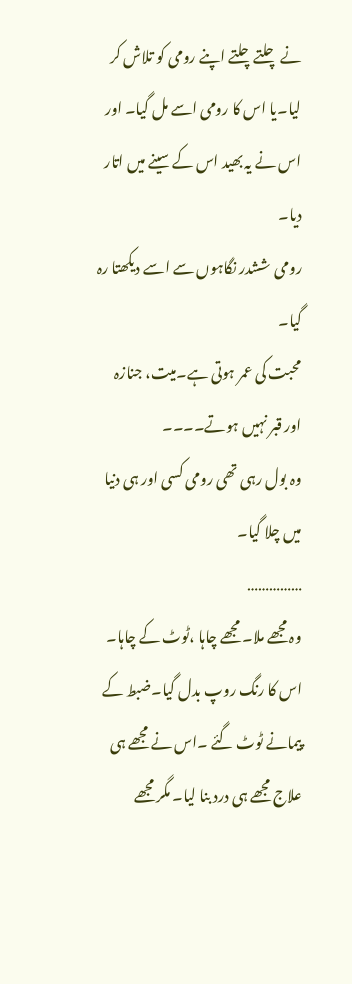نے چلتےچلتے اپنے رومی کو تلاش کر لیا۔یا اس کا رومی اسے مل گیا۔ اور اس نے یہ بھید اس کے سینے میں اتار دیا۔
رومی ششدر نگاہوں سے اسے دیکھتا رہ گیا۔
محبت کی عمر ہوتی ہے۔میت، جنازہ اور قبر نہیں ہوتے۔۔۔۔
وہ بول رہی تھی رومی کسی اور ہی دنیا میں چلا گیا۔
……………
وہ مجھے ملا۔ مجھے چاہا ،ٹوٹ کے چاہا۔ اس کا رنگ روپ بدل گیا۔ضبط کے پیمانے ٹوٹ گئے ۔اس نے مجھے ہی علاج مجھے ہی درد بنا لیا۔ مگر مجھے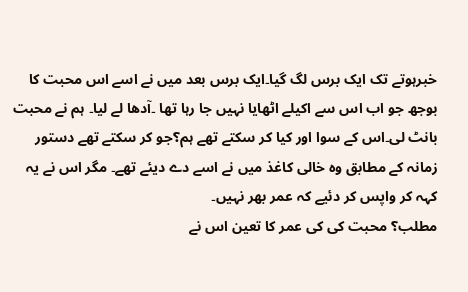خبرہوتے تک ایک برس لگ گیا۔ایک برس بعد میں نے اسے اس محبت کا بوجھ جو اب اس سے اکیلے اٹھایا نہیں جا رہا تھا ۔آدھا لے لیا۔ ہم نے محبت بانٹ لی۔اس کے سوا اور کیا کر سکتے تھے ہم؟جو کر سکتے تھے دستور زمانہ کے مطابق وہ خالی کاغذ میں نے اسے دے دیئے تھے۔ مگر اس نے یہ کہہ کر واپس کر دئیے کہ عمر بھر نہیں۔
مطلب؟ محبت کی کی عمر کا تعین اس نے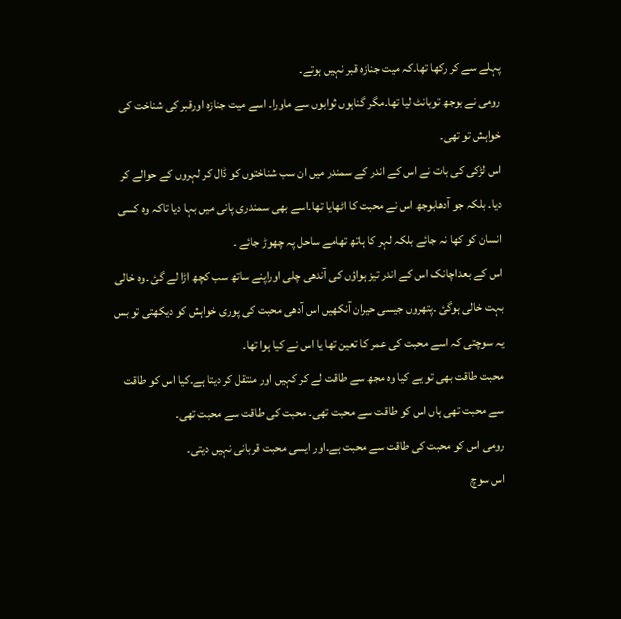پہلے سے کر رکھا تھا۔کہ میت جنازہ قبر نہیں ہوتے۔
رومی نے بوجھ توبانٹ لیا تھا۔مگر گناہوں ثوابوں سے ماورا۔ اسے میت جنازہ اورقبر کی شناخت کی خواہش تو تھی۔
اس لڑکی کی بات نے اس کے اندر کے سمندر میں ان سب شناختوں کو ڈال کر لہروں کے حوالے کر دیا۔ بلکہ جو آدھابوجھ اس نے محبت کا اٹھایا تھا۔اسے بھی سمندری پانی میں بہا دیا تاکہ وہ کسی انسان کو کھا نہ جائے بلکہ لہر کا ہاتھ تھامے ساحل پہ چھوڑ جائے ۔
اس کے بعداچانک اس کے اندر تیز ہواؤں کی آندھی چلی اوراپنے ساتھ سب کچھ اڑا لے گئ ۔وہ خالی بہت خالی ہوگئ ۔پتھروں جیسی حیران آنکھیں اس آدھی محبت کی پوری خواہش کو دیکھتی تو بس یہ سوچتی کہ اسے محبت کی عمر کا تعین تھا یا اس نے کیا ہوا تھا۔
محبت طاقت بھی تو یے کیا وہ مجھ سے طاقت لے کر کہیں اور منتقل کر دیتا ہے۔کیا اس کو طاقت سے محبت تھی ہاں اس کو طاقت سے محبت تھی۔ محبت کی طاقت سے محبت تھی۔
رومی اس کو محبت کی طاقت سے محبت ہے۔اور ایسی محبت قربانی نہیں دیتی۔
اس سوچ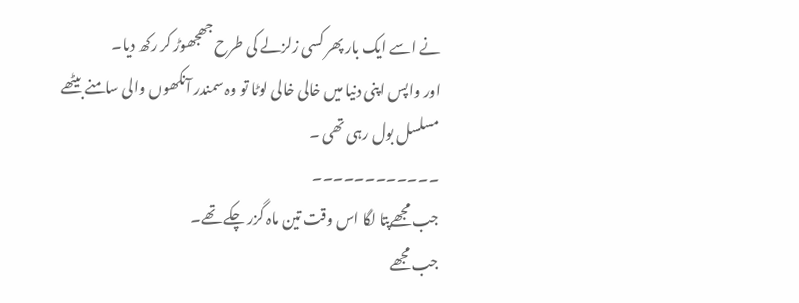نے اسے ایک بار پھر کسی زلزلے کی طرح جھجھوڑ کر رکھ دیا۔
اور واپس اپنی دنیا میں خالی خالی لوٹا تو وہ سمندر آنکھوں والی سامنے بیٹھے مسلسل بول رہی تھی ۔
۔۔۔۔۔۔۔۔۔۔۔۔
جب مجھےپتا لگا اس وقت تین ماہ گزر چکے تھے۔
جب مجھے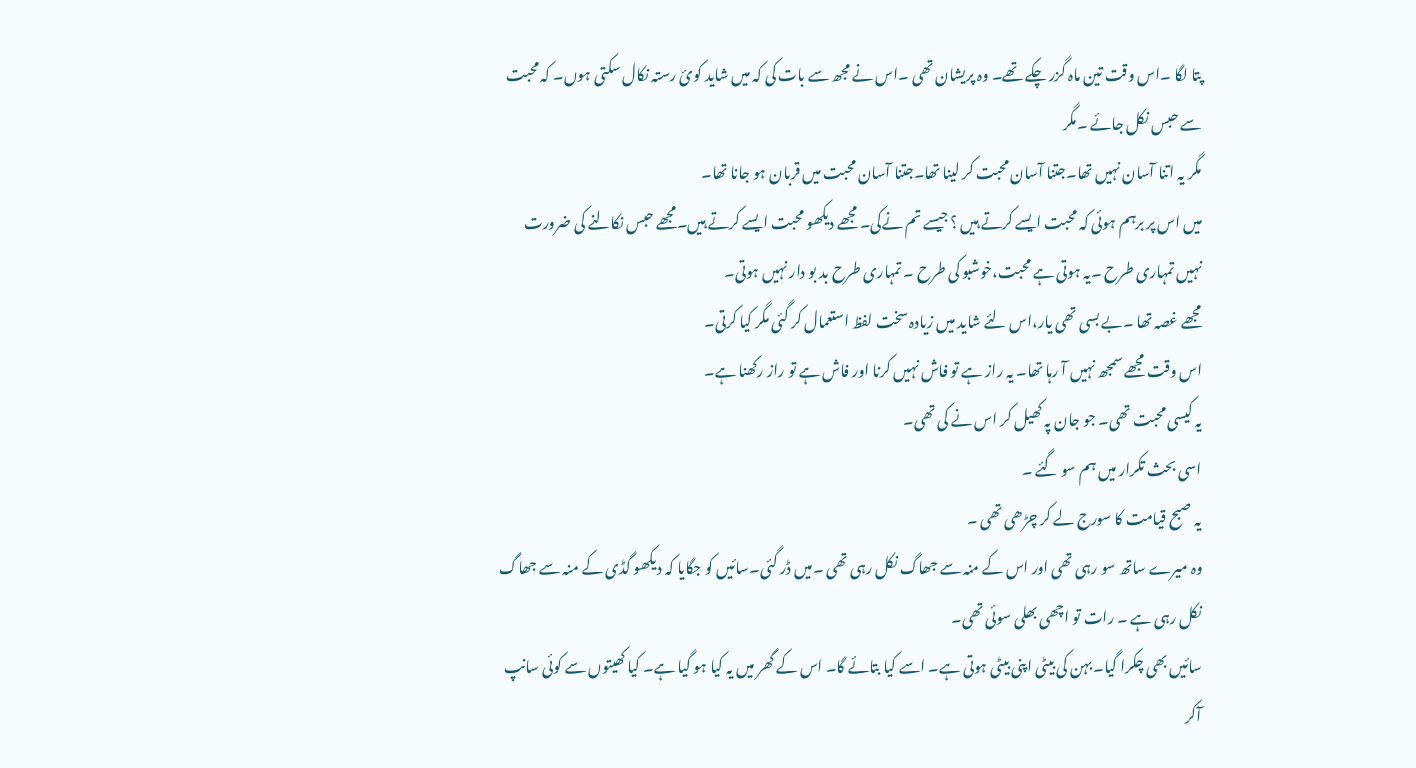پتا لگا ۔اس وقت تین ماہ گزر چکے تھے۔ وہ پریشان تھی ۔اس نے مجھ سے بات کی کہ میں شاید کوئ رستہ نکال سکتی ہوں۔ کہ محبت سے حبس نکل جائے ۔مگر
مگر یہ اتنا آسان نہیں تھا۔جتنا آسان محبت کر لینا تھا۔جتنا آسان محبت میں قربان ہو جانا تھا۔
میں اس پر برہم ہوئی کہ محبت ایسے کرتے ہیں ؟ جیسے تم نےکی۔ مجھے دیکھو محبت ایسے کرتے ہیں۔مجھے حبس نکالنے کی ضرورت نہیں تمہاری طرح ۔یہ ہوتی ہے محبت،خوشبو کی طرح ۔ تمہاری طرح بد بو دار نہیں ہوتی۔
مجھے غصہ تھا ۔بے بسی تھی یار،اس لئے شاید میں زیادہ سخت لفظ استعمال کر گئی مگر کیا کرتی۔
اس وقت مجھے سمجھ نہیں آ رہا تھا۔ یہ راز ہے تو فاش نہیں کرنا اور فاش ہے تو راز رکھنا ہے۔
یہ کیسی محبت تھی۔ جو جان پہ کھیل کر اس نے کی تھی۔
اسی بحث تکرار میں ہم سو گئے ۔
یہ صبح قیامت کا سورج لے کر چڑھی تھی ۔
وہ میرے ساتھ سو رہی تھی اور اس کے منہ سے جھاگ نکل رہی تھی ۔میں ڈر گئی۔سائیں کو جگایا کہ دیکھو گڈی کے منہ سے جھاگ نکل رہی ہے ۔ رات تو اچھی بھلی سوئی تھی۔
سائیں بھی چکرا گیا۔ بہن کی بیٹی اپنی بیٹی ہوتی ہے۔ اسے کیا بتائے گا۔ اس کے گھر میں یہ کیا ہو گیا ہے۔ کیا کھیتوں سے کوئی سانپ آکر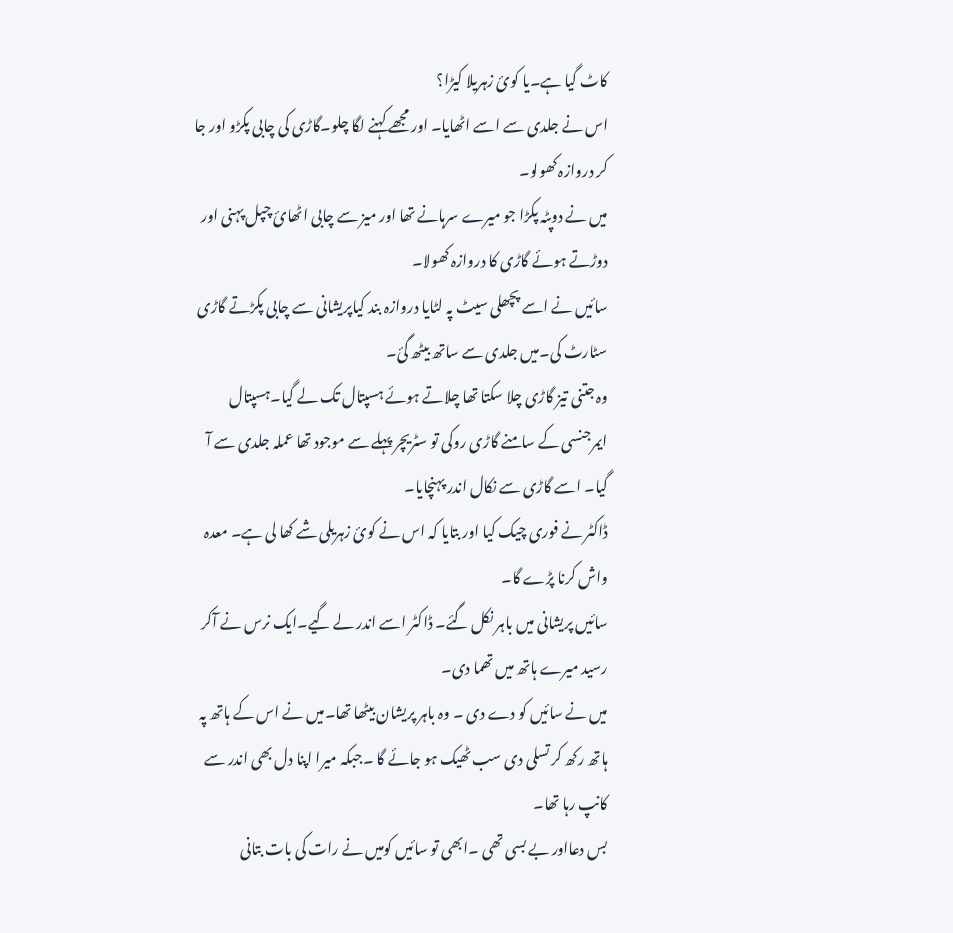کاٹ گیا ہے۔یا کوئ زہریلا کیڑا؟
اس نے جلدی سے اسے اٹھایا۔ اور مجھے کہنے لگا چلو۔گاڑی کی چابی پکڑو اور جا کر دروازہ کھولو۔
میں نے دوپٹہ پکڑا جو میرے سرہانے تھا اور میز سے چابی اٹھائ چپل پہنی اور دوڑتے ہوئے گاڑی کا دروازہ کھولا۔
سائیں نے اسے پچھلی سیٹ پہ لٹایا دروازہ بند کیاپریشانی سے چابی پکڑتے گاڑی سٹارٹ کی۔میں جلدی سے ساتھ بیٹھ گئ۔
وہ جتنی تیز گاڑی چلا سکتا تھا چلاتے ہوئے ہسپتال تک لے گیا۔ہسپتال ایمرجنسی کے سامنے گاڑی روکی تو سٹریچر پہلے سے موجود تھا عملہ جلدی سے آ گیا۔ اسے گاڑی سے نکال اندر پہنچایا۔
ڈاکٹر نے فوری چیک کیا اور بتایا کہ اس نے کوئ زہریلی شے کھا لی ہے۔ معدہ واش کرنا پڑے گا۔
سائیں پریشانی میں باہر نکل گئے۔ ڈاکٹر اسے اندر لے گیے۔ایک نرس نے آکر رسید میرے ہاتھ میں تھما دی۔
میں نے سائیں کو دے دی ۔ وہ باہر پریشان بیٹھا تھا۔میں نے اس کے ہاتھ پہ ہاتھ رکھ کر تسلی دی سب ٹھیک ہو جائے گا ۔جبکہ میرا اپنا دل بھی اندر سے کانپ رہا تھا۔
بس دعااور بے بسی تھی ۔ابھی تو سائیں کومیں نے رات کی بات بتانی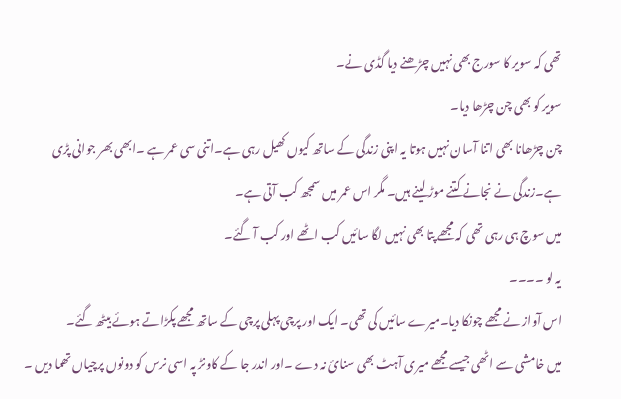تھی کہ سویر کا سورج بھی نہیں چڑھنے دیا گڈی نے۔
سویر کو بھی چن چڑھا دیا۔
چن چڑھانا بھی اتنا آسان نہیں ہوتا یہ اپنی زندگی کے ساتھ کیوں کھیل رہی ہے۔اتنی سی عمر ہے ۔ابھی بھر جوانی پڑی ہے۔زندگی نے نجانے کتنے موڑ لینے ہیں۔ مگر اس عمر میں سمجھ کب آتی ہے۔
میں سوچ ہی رہی تھی کہ مجھے پتا بھی نہیں لگا سائیں کب اٹھے اور کب آ گئے۔
یہ لو ۔۔۔۔
اس آواز نے مجھے چونکا دیا۔میرے سائیں کی تھی۔ ایک اور پرچی پہلی پرچی کے ساتھ مجھے پکڑاتے ہوئے بیٹھ گئے۔
میں خامشی سے اٹھی جیسے مجھے میری آہٹ بھی سنائ نہ دے ۔اور اندر جا کے کاونڑ پہ اسی نرس کو دونوں پرچیاں تھما دیں ۔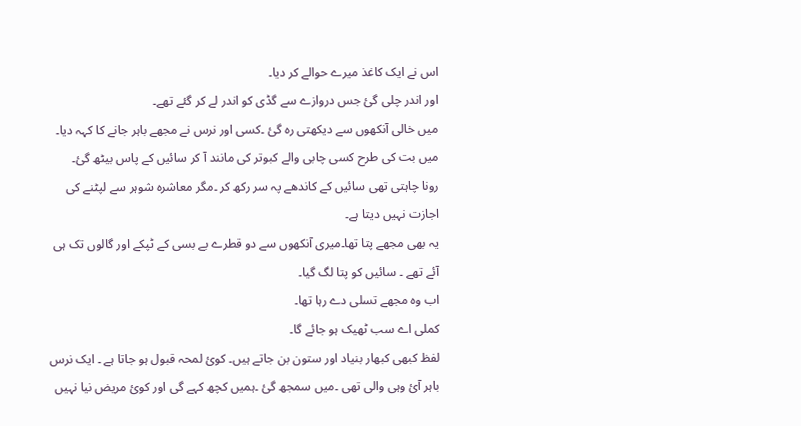اس نے ایک کاغذ میرے حوالے کر دیا۔
اور اندر چلی گئ جس دروازے سے گڈی کو اندر لے کر گئے تھے۔
میں خالی آنکھوں سے دیکھتی رہ گئ ۔کسی اور نرس نے مجھے باہر جانے کا کہہ دیا۔
میں بت کی طرح کسی چابی والے کبوتر کی مانند آ کر سائیں کے پاس بیٹھ گئ۔
رونا چاہتی تھی سائیں کے کاندھے پہ سر رکھ کر ۔مگر معاشرہ شوہر سے لپٹنے کی اجازت نہیں دیتا ہے۔
یہ بھی مجھے پتا تھا۔میری آنکھوں سے دو قطرے بے بسی کے ٹپکے اور گالوں تک ہی آئے تھے ۔ سائیں کو پتا لگ گیا۔
اب وہ مجھے تسلی دے رہا تھا۔
کملی اے سب ٹھیک ہو جائے گا۔
لفظ کبھی کبھار بنیاد اور ستون بن جاتے ہیں۔ کوئ لمحہ قبول ہو جاتا ہے ۔ ایک نرس باہر آئ وہی والی تھی ۔میں سمجھ گئ ۔ہمیں کچھ کہے گی اور کوئ مریض نیا نہیں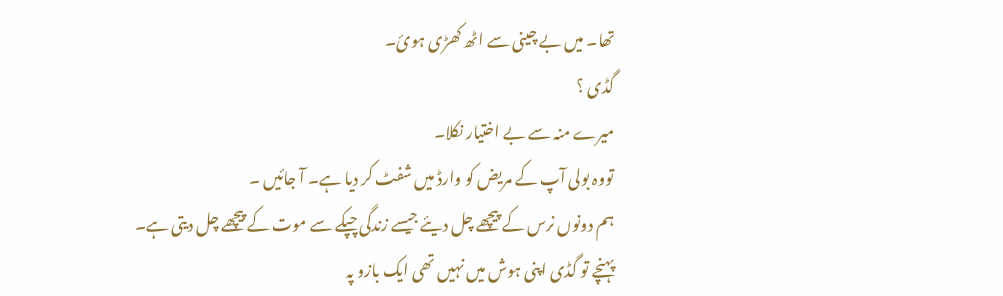تھا۔ میں بے چینی سے اٹھ کھڑی ہوئ۔
گڈی ؟
میرے منہ سے بے اختیار نکلا۔
تووہ بولی آپ کے مریض کو وارڈ میں شفٹ کر دیا ہے۔ آ جائیں ۔
ہم دونوں نرس کے پیچھے چل دیئے جیسے زندگی چپکے سے موت کے پیچھے چل دیتی ہے۔
پہنچے تو گڈی اپنی ہوش میں نہیں تھی ایک بازو پہ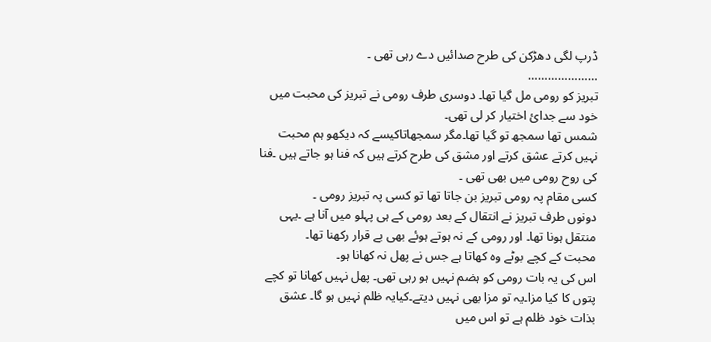ڈرپ لگی دھڑکن کی طرح صدائیں دے رہی تھی ۔
…………………
تبریز کو رومی مل گیا تھا۔ دوسری طرف رومی نے تبریز کی محبت میں خود سے جدائ اختیار کر لی تھی۔
شمس تھا سمجھ تو گیا تھا۔مگر سمجھاتاکیسے کہ دیکھو ہم محبت نہیں کرتے عشق کرتے اور مشق کی طرح کرتے ہیں کہ فنا ہو جاتے ہیں ۔فنا کی روح رومی میں بھی تھی ۔
کسی مقام پہ رومی تبریز بن جاتا تھا تو کسی پہ تبریز رومی ۔
دونوں طرف تبریز نے انتقال کے بعد رومی کے ہی پہلو میں آنا ہے ۔یہی منتقل ہونا تھا۔ اور رومی کے نہ ہوتے ہوئے بھی بے قرار رکھنا تھا۔
محبت کے کچے بوٹے وہ کھاتا ہے جس نے پھل نہ کھانا ہو۔
اس کی یہ بات رومی کو ہضم نہیں ہو رہی تھی۔ پھل نہیں کھانا تو کچے پتوں کا کیا مزا۔یہ تو مزا بھی نہیں دیتے۔کیایہ ظلم نہیں ہو گا۔ عشق بذات خود ظلم ہے تو اس میں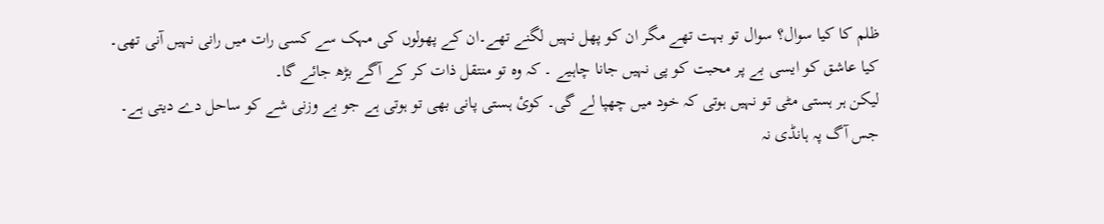ظلم کا کیا سوال؟ سوال تو بہت تھے مگر ان کو پھل نہیں لگنے تھے۔ان کے پھولوں کی مہک سے کسی رات میں رانی نہیں آنی تھی۔
کیا عاشق کو ایسی بے پر محبت کو پی نہیں جانا چاہیے ۔ کہ وہ تو منتقل ذات کر کے آگے بڑھ جائے گا۔
لیکن ہر ہستی مٹی تو نہیں ہوتی کہ خود میں چھپا لے گی۔ کوئ ہستی پانی بھی تو ہوتی ہے جو بے وزنی شے کو ساحل دے دیتی ہے۔
جس آگ پہ ہانڈی نہ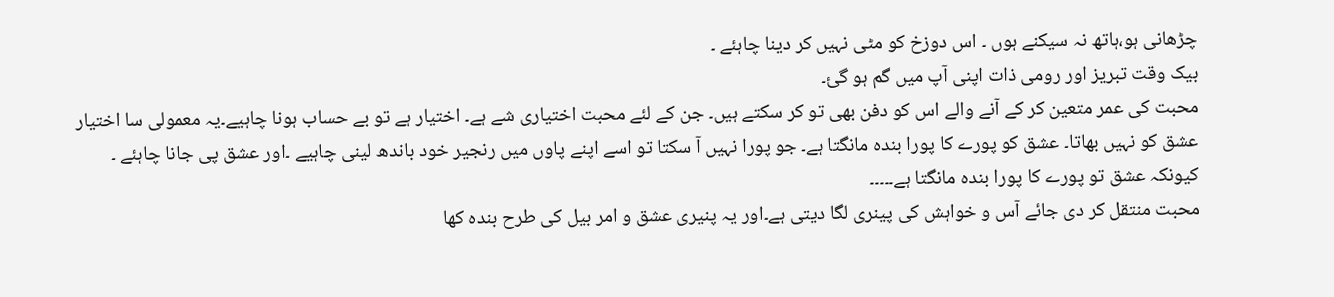چڑھانی ہو،ہاتھ نہ سیکنے ہوں ۔ اس دوزخ کو مٹی نہیں کر دینا چاہئے ۔
بیک وقت تبریز اور رومی ذات اپنی آپ میں گم ہو گئ۔
محبت کی عمر متعین کر کے آنے والے اس کو دفن بھی تو کر سکتے ہیں۔ جن کے لئے محبت اختیاری شے ہے۔ اختیار ہے تو بے حساب ہونا چاہیے۔یہ معمولی سا اختیار عشق کو نہیں بھاتا۔ عشق کو پورے کا پورا بندہ مانگتا ہے۔ جو پورا نہیں آ سکتا تو اسے اپنے پاوں میں رنجیر خود باندھ لینی چاہیے ۔اور عشق پی جانا چاہئے ۔
کیونکہ عشق تو پورے کا پورا بندہ مانگتا ہے۔۔۔۔۔
محبت منتقل کر دی جائے آس و خواہش کی پینری لگا دیتی ہے۔اور یہ پنیری عشق و امر بیل کی طرح بندہ کھا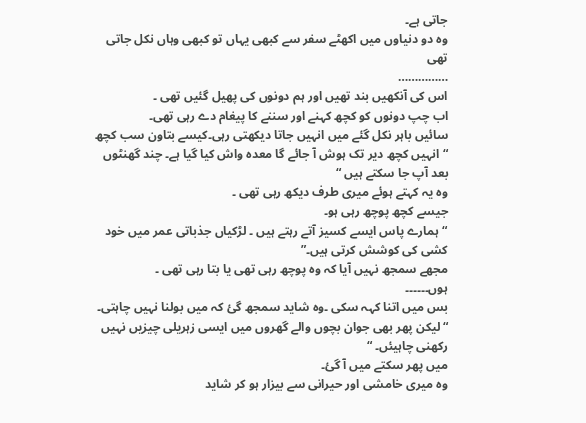جاتی ہے۔
وہ دو دنیاوں میں اکھٹے سفر سے کبھی یہاں تو کبھی وہاں نکل جاتی تھی
……………
اس کی آنکھیں بند تھیں اور ہم دونوں کی پھیل گئیں تھی ۔
اب چپ دونوں کو کچھ کہنے اور سننے کا پیغام دے رہی تھی۔
سائیں باہر نکل گئے میں انہیں جاتا دیکھتی رہی۔کیسے بتاون سب کچھ
“انہیں کچھ دیر تک ہوش آ جائے گا معدہ واش کیا گیا ہے۔ چند گھنٹوں بعد آپ جا سکتے ہیں “
وہ یہ کہتے ہوئے میری طرف دیکھ رہی تھی ۔
جیسے کچھ پوچھ رہی ہو۔
“ہمارے پاس ایسے کسیز آتے رہتے ہیں ۔ لڑکیاں جذباتی عمر میں خود کشی کی کوشش کرتی ہیں۔”
مجھے سمجھ نہیں آیا کہ وہ پوچھ رہی تھی یا بتا رہی تھی ۔
ہوں۔۔۔۔۔۔
بس میں اتنا کہہ سکی ۔وہ شاید سمجھ گئ کہ میں بولنا نہیں چاہتی۔
“لیکن پھر بھی جوان بچوں والے گھروں میں ایسی زہریلی چیزیں نہیں رکھنی چاہیئں۔ “
میں پھر سکتے میں آ گئ۔
وہ میری خامشی اور حیرانی سے بیزار ہو کر شاید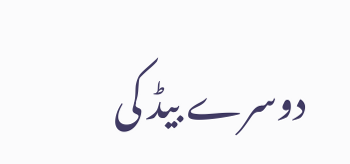دوسرے بیڈ کی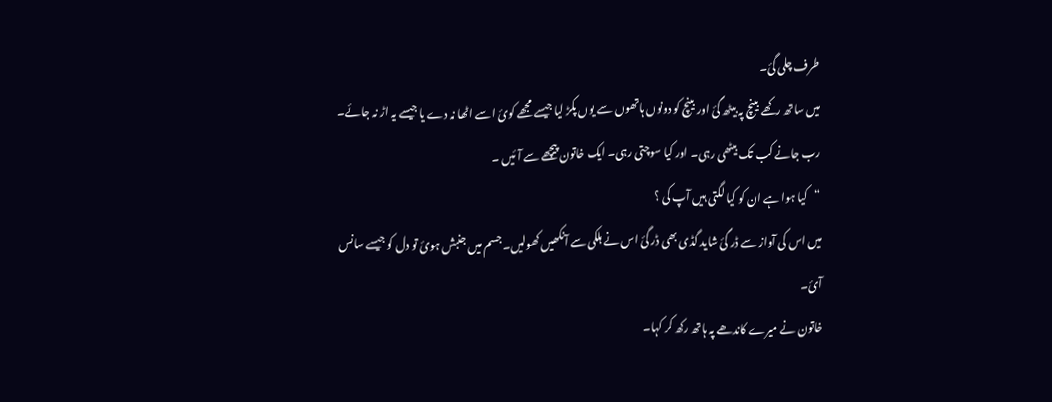طرف چلی گئ۔
میں ساتھ رکھے بینچ پہ بیٹھ گئ اور بینچ کو دونوں ہاتھوں سے یوں پکڑ لیا جیسے مجھے کوئ اسے اٹھا نہ دے یا جیسے یہ اڑ نہ جائے۔
رب جانے کب تک بیٹھی رہی۔ اور کیا سوچتی رہی۔ ایک خاتون پیچھے سے آئیں ۔
“کیا ہوا ہے ان کو کیا لگتی ہیں آپ کی ؟
میں اس کی آواز سے ڈر گئ شاید گڈی بھی ڈر گئ اس نے ہلکی سے آنکھیں کھولیں۔جسم میں جنبش ہوئ تو دل کو جیسے سانس آئ۔
خاتون نے میرے کاندھے پہ ہاتھ رکھ کر کہا۔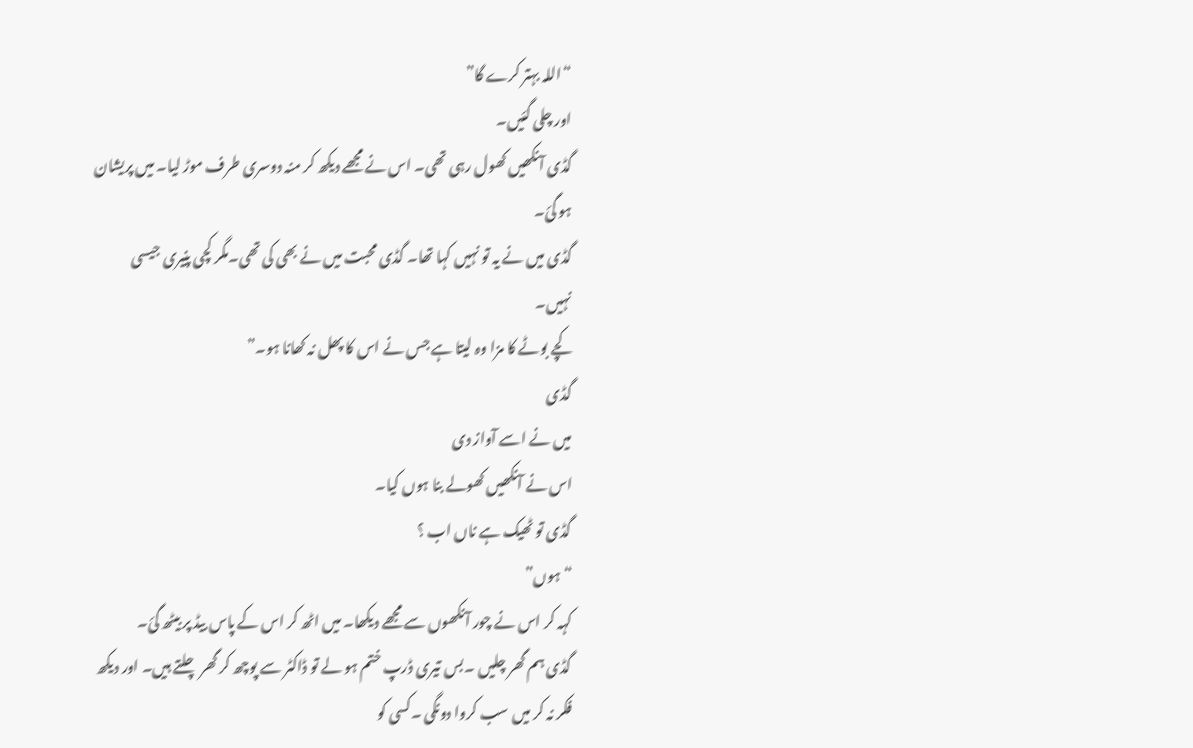“اللہ بہتر کرے گا”
اور چلی گئیں۔
گڈی آنکھیں کھول رہی تھی۔ اس نے مجھے دیکھ کر منہ دوسری طرف موڑ لیا۔ میں پریشان ہو گئ۔
گڈی میں نے یہ تو نہیں کہا تھا۔ گڈی محبت میں نے بھی کی تھی۔مگر کچی پنیری جیسی نہیں۔
کچے بوٹے کا مزا وہ لیتا ہے جس نے اس کا پھل نہ کھانا ہو۔”
گڈی
میں نے اسے آواز دی
اس نے آنکھیں کھولے بنا ہوں کیا۔
گڈی تو ٹھیک ہے ناں اب ؟
“ہوں”
کہہ کر اس نے چور آنکھوں سے مجھے دیکھا۔ میں اٹھ کر اس کے پاس بیڈ پر بیٹھ گئ۔
گڈی ہم گھر چلیں ۔بس تیری ڈرپ ختم ہو لے تو ڈاکٹر سے پوچھ کر گھر چلتے ہیں۔ اور دیکھ فکر نہ کر میں سب کروا دونگی ۔کسی کو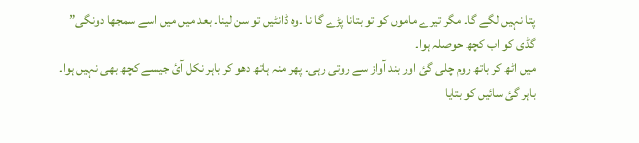پتا نہیں لگے گا۔ مگر تیرے ماموں کو تو بتانا پڑے گا نا ۔وہ ڈانٹیں تو سن لینا۔ بعد میں میں اسے سمجھا دونگی”
گڈی کو اب کچھ حوصلہ ہوا۔
میں اٹھ کر باتھ روم چلی گئ اور بند آواز سے روتی رہی۔ پھر منہ ہاتھ دھو کر باہر نکل آئ جیسے کچھ بھی نہیں ہوا۔
باہر گئ سائیں کو بتایا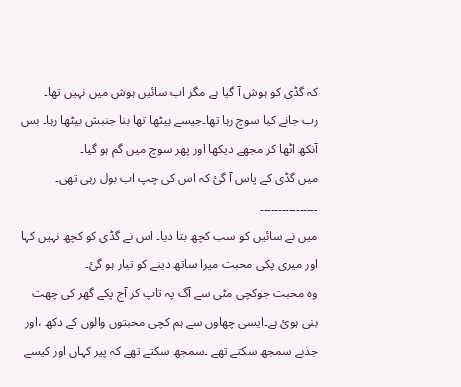کہ گڈی کو ہوش آ گیا ہے مگر اب سائیں ہوش میں نہیں تھا۔
رب جانے کیا سوچ رہا تھا۔جیسے بیٹھا تھا بنا جنبش بیٹھا رہا۔ بس آنکھ اٹھا کر مجھے دیکھا اور پھر سوچ میں گم ہو گیا۔
میں گڈی کے پاس آ گئ کہ اس کی چپ اب بول رہی تھی۔
۔۔۔۔۔۔۔۔۔۔۔۔۔۔۔۔
میں نے سائیں کو سب کچھ بتا دیا۔ اس نے گڈی کو کچھ نہیں کہا اور میری پکی محبت میرا ساتھ دینے کو تیار ہو گئ۔
وہ محبت جوکچی مٹی سے آگ پہ تاپ کر آج پکے گھر کی چھت بنی ہوئ ہے۔ایسی چھاوں سے ہم کچی محبتوں والوں کے دکھ ،اور جذبے سمجھ سکتے تھے ۔سمجھ سکتے تھے کہ پیر کہاں اور کیسے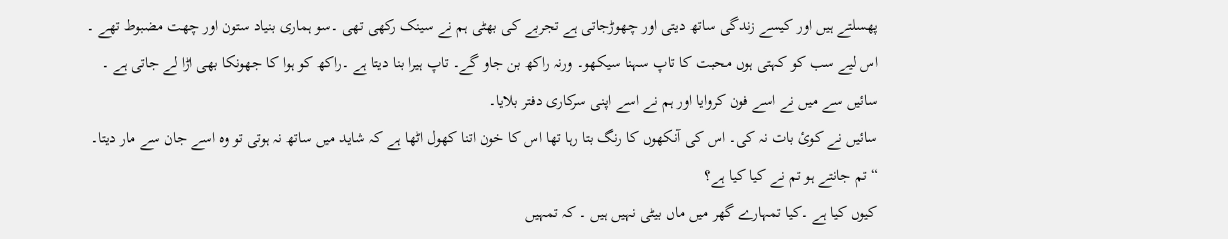پھسلتے ہیں اور کیسے زندگی ساتھ دیتی اور چھوڑجاتی ہے تجربے کی بھٹی ہم نے سینک رکھی تھی ۔سو ہماری بنیاد ستون اور چھت مضبوط تھے ۔
اس لیے سب کو کہتی ہوں محبت کا تاپ سہنا سیکھو۔ ورنہ راکھ بن جاو گے۔ تاپ ہیرا بنا دیتا ہے ۔راکھ کو ہوا کا جھونکا بھی اڑا لے جاتی ہے ۔
سائیں سے میں نے اسے فون کروایا اور ہم نے اسے اپنی سرکاری دفتر بلایا۔
سائیں نے کوئ بات نہ کی۔ اس کی آنکھوں کا رنگ بتا رہا تھا اس کا خون اتنا کھول اٹھا ہے کہ شاید میں ساتھ نہ ہوتی تو وہ اسے جان سے مار دیتا۔
“تم جانتے ہو تم نے کیا کیا ہے؟
کیوں کیا ہے ۔کیا تمہارے گھر میں ماں بیٹی نہیں ہیں ۔ کہ تمہیں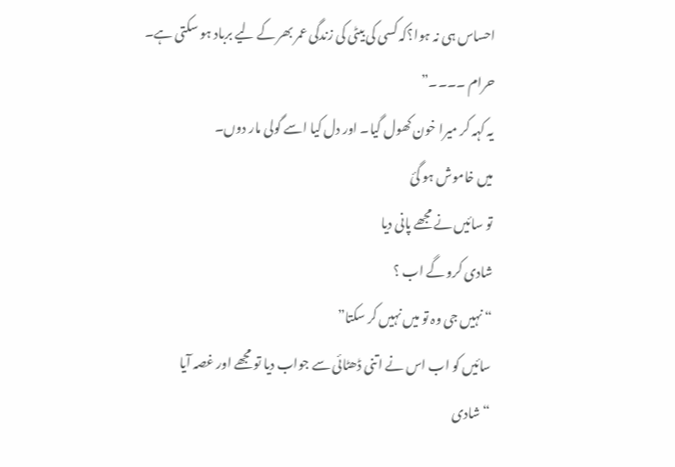احساس ہی نہ ہوا؟کہ کسی کی بیٹی کی زندگی عمر بھر کے لیے برباد ہو سکتی ہے۔
حرام ۔۔۔۔”
یہ کہہ کر میرا خون کھول گیا۔ اور دل کیا اسے گولی مار دوں۔
میں خاموش ہو گئ
تو سائیں نے مجھے پانی دیا
شادی کرو گے اب ؟
“نہیں جی وہ تو میں نہیں کر سکتا”
سائیں کو اب اس نے اتنی ڈھٹائی سے جواب دیا تو مجھے اور غصہ آیا
“شادی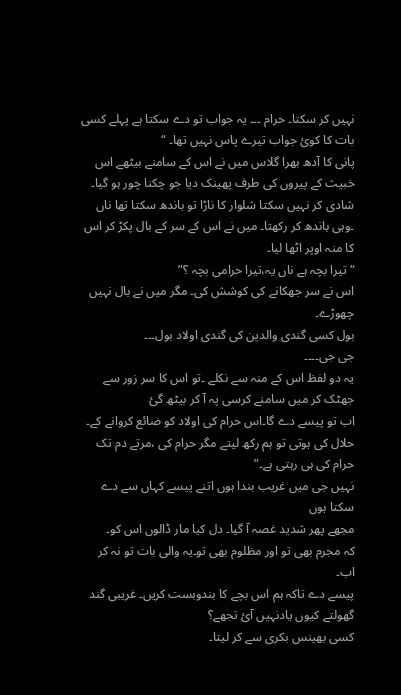نہیں کر سکتا۔ حرام ۔۔۔ یہ جواب تو دے سکتا ہے پہلے کسی بات کا کوئ جواب تیرے پاس نہیں تھا۔ “
پانی کا آدھ بھرا گلاس میں نے اس کے سامنے بیٹھے اس خبیث کے پیروں کی طرف پھینک دیا جو چکنا چور ہو گیا۔
شادی کر نہیں سکتا شلوار کا ناڑا تو باندھ سکتا تھا ناں ۔وہی باندھ کر رکھتا۔ میں نے اس کے سر کے بال پکڑ کر اس کا منہ اوپر اٹھا لیا۔
“تیرا بچہ ہے ناں یہ،تیرا حرامی بچہ ؟”
اس نے سر جھکانے کی کوشش کی۔ مگر میں نے بال نہیں چھوڑے۔
بول کسی گندی والدین کی گندی اولاد بول۔۔۔
جی جی۔۔۔۔
یہ دو لفظ اس کے منہ سے نکلے ۔تو اس کا سر زور سے جھٹک کر میں سامنے کرسی پہ آ کر بیٹھ گئ
اب تو پیسے دے گا۔اس حرام کی اولاد کو ضائع کروانے کے۔ حلال کی ہوتی تو ہم رکھ لیتے مگر حرام کی ،مرتے دم تک حرام کی ہی رہتی ہے۔”
نہیں جی میں غریب بندا ہوں اتنے پیسے کہاں سے دے سکتا ہوں
مجھے پھر شدید غصہ آ گیا۔ دل کیا مار ڈالوں اس کو۔
کہ مجرم بھی تو اور مظلوم بھی تو۔یہ والی بات تو نہ کر اب۔
پیسے دے تاکہ ہم اس بچے کا بندوبست کریں۔ غریبی گند گھولتے کیوں یادنہیں آئ تجھے؟
کسی بھینس بکری سے کر لیتا۔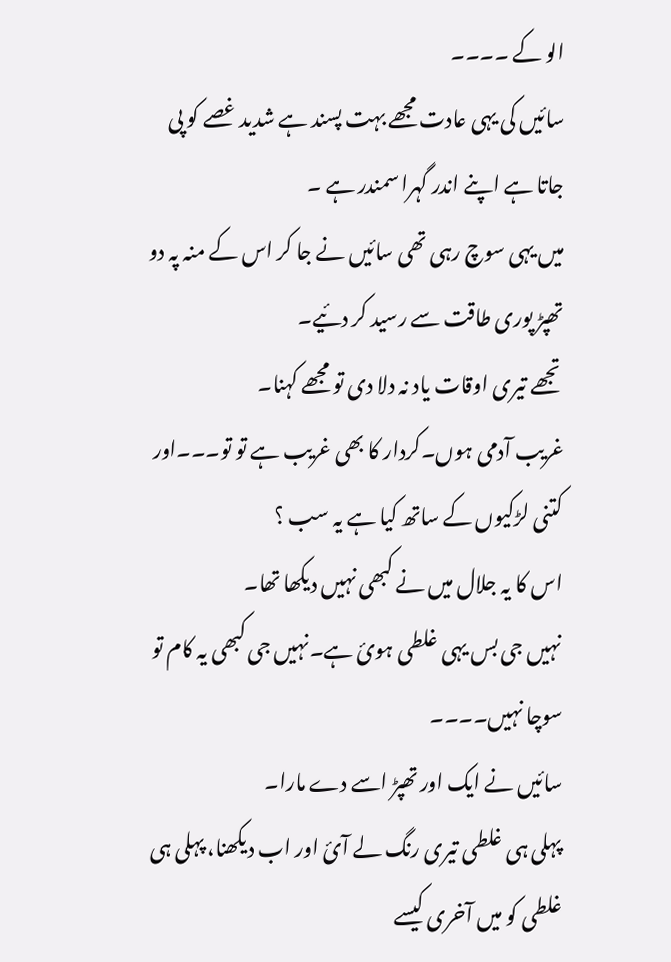الو کے ۔۔۔۔
سائیں کی یہی عادت مجھے بہت پسند ہے شدید غصے کو پی جاتا ہے اپنے اندر گہرا سمندر ہے ۔
میں یہی سوچ رہی تھی سائیں نے جا کر اس کے منہ پہ دو تھپڑ پوری طاقت سے رسید کر دئیے۔
تجھے تیری اوقات یاد نہ دلا دی تو مجھے کہنا۔
غریب آدمی ہوں۔کردار کا بھی غریب ہے تو تو۔۔۔اور کتنی لڑکیوں کے ساتھ کیا ہے یہ سب ؟
اس کا یہ جلال میں نے کبھی نہیں دیکھا تھا۔
نہیں جی بس یہی غلطی ہوئ ہے۔نہیں جی کبھی یہ کام تو سوچا نہیں۔۔۔۔
سائیں نے ایک اور تھپڑ اسے دے مارا۔
پہلی ہی غلطی تیری رنگ لے آئ اور اب دیکھنا، پہلی ہی غلطی کو میں آخری کیسے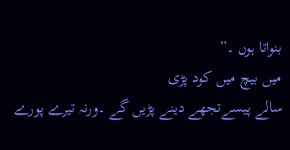بنواتا ہوں ۔”
میں بیچ میں کود پڑی
سالے پیسےتجھے دینے پڑیں گے ۔ورنہ تیرے پورے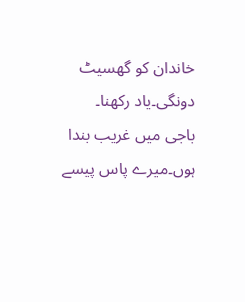خاندان کو گھسیٹ دونگی۔یاد رکھنا۔
باجی میں غریب بندا ہوں۔میرے پاس پیسے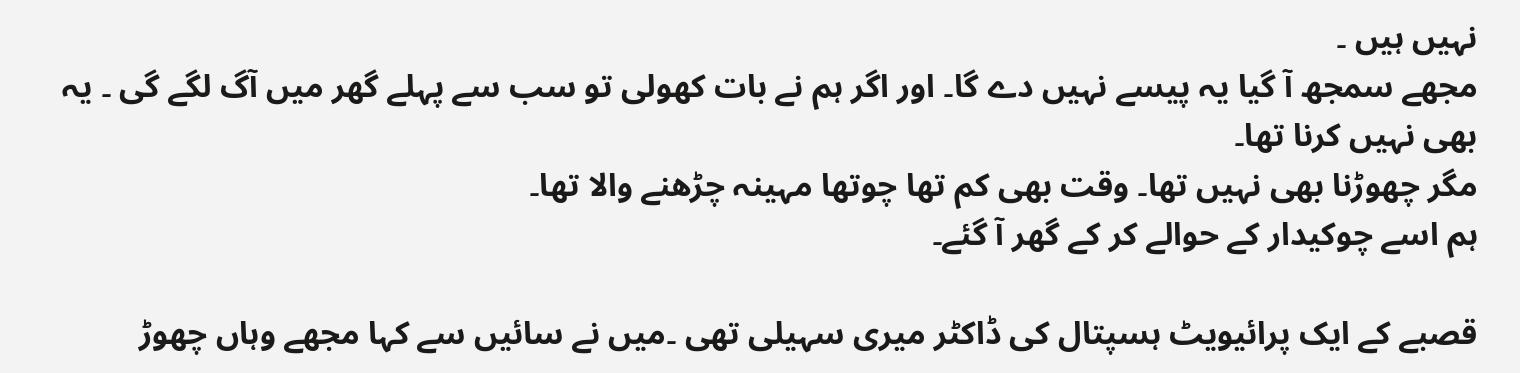نہیں ہیں ۔
مجھے سمجھ آ گیا یہ پیسے نہیں دے گا۔ اور اگر ہم نے بات کھولی تو سب سے پہلے گھر میں آگ لگے گی ۔ یہ بھی نہیں کرنا تھا۔
مگر چھوڑنا بھی نہیں تھا۔ وقت بھی کم تھا چوتھا مہینہ چڑھنے والا تھا۔
ہم اسے چوکیدار کے حوالے کر کے گھر آ گئے۔

قصبے کے ایک پرائیویٹ ہسپتال کی ڈاکٹر میری سہیلی تھی ۔میں نے سائیں سے کہا مجھے وہاں چھوڑ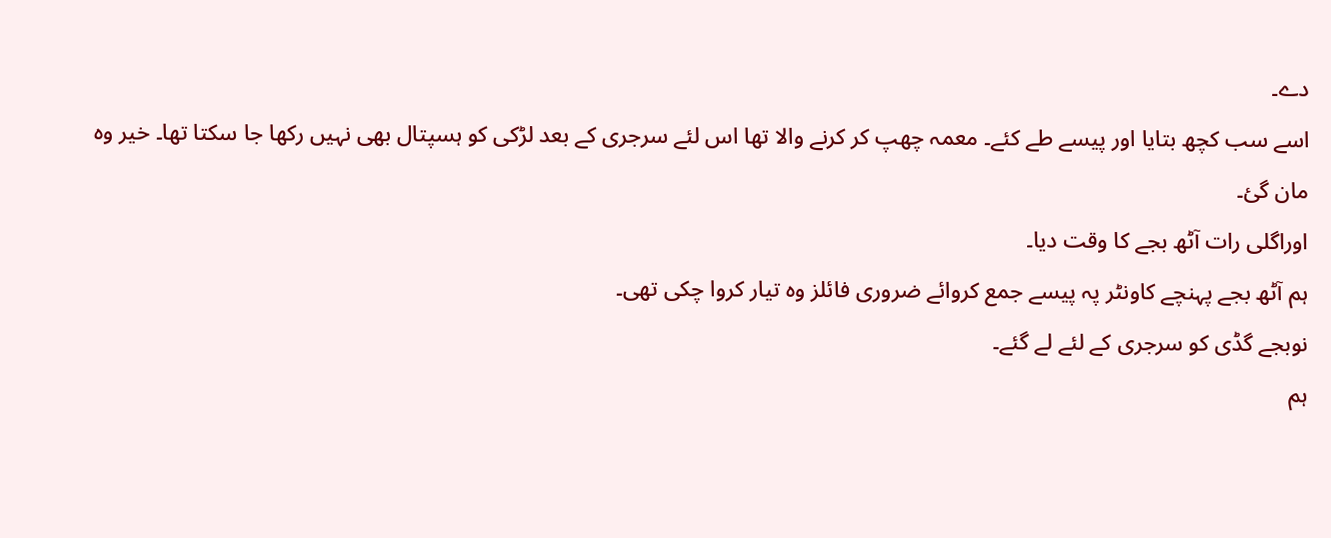دے۔
اسے سب کچھ بتایا اور پیسے طے کئے۔ معمہ چھپ کر کرنے والا تھا اس لئے سرجری کے بعد لڑکی کو ہسپتال بھی نہیں رکھا جا سکتا تھا۔ خیر وہ مان گئ۔
اوراگلی رات آٹھ بجے کا وقت دیا۔
ہم آٹھ بجے پہنچے کاونٹر پہ پیسے جمع کروائے ضروری فائلز وہ تیار کروا چکی تھی۔
نوبجے گڈی کو سرجری کے لئے لے گئے۔
ہم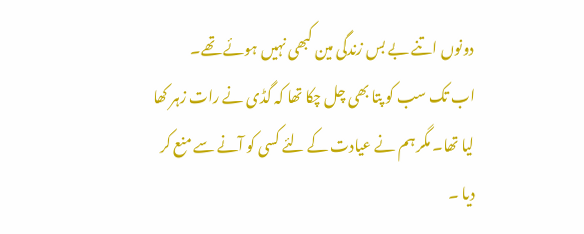دونوں اتنے بے بس زندگی مین کبھی نہیں ہوئے تھے۔
اب تک سب کو پتا بھی چل چکا تھا کہ گڈی نے رات زہر کھا لیا تھا۔ مگر ہم نے عیادت کے لئے کسی کو آنے سے منع کر دیا ۔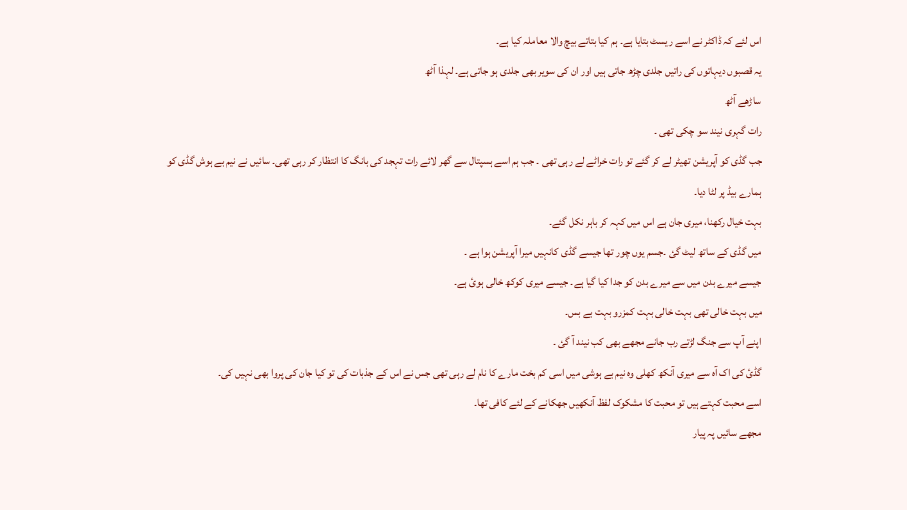اس لئے کہ ڈاکٹر نے اسے ریسٹ بتایا ہے۔ ہم کیا بتاتے بیچ والا معاملہ کیا ہے۔
یہ قصبوں دیہاتوں کی راتیں جلدی چڑھ جاتی ہیں اور ان کی سویر بھی جلدی ہو جاتی ہے۔ لہذا آٹھ
ساڑھے آٹھ
رات گہری نیند سو چکی تھی ۔
جب گڈی کو آپریشن تھیٹر لے کر گئے تو رات خراٹے لے رہی تھی ۔ جب ہم اسے ہسپتال سے گھر لائے رات تہجد کی بانگ کا انتظار کر رہی تھی۔ سائیں نے نیم بے ہوش گڈی کو ہمارے بیڈ پر لٹا دیا۔
بہت خیال رکھنا، میری جان ہے اس میں کہہ کر باہر نکل گئے۔
میں گڈی کے ساتھ لیٹ گئ ۔جسم یوں چور تھا جیسے گڈی کانہیں میرا آپریشن ہوا ہے ۔
جیسے میرے بدن میں سے میرے بدن کو جدا کیا گیا ہے۔ جیسے میری کوکھ خالی ہوئ ہے۔
میں بہت خالی تھی بہت خالی بہت کمزرو بہت بے بس۔
اپنے آپ سے جنگ لڑتے رب جانے مجھے بھی کب نیند آ گئ ۔
گڈئ کی اک آہ سے میری آنکھ کھلی وہ نیم بے ہوشی میں اسی کم بخت مارے کا نام لے رہی تھی جس نے اس کے جذبات کی تو کیا جان کی پروا بھی نہیں کی۔
اسے محبت کہتے ہیں تو محبت کا مشکوک لفظ آنکھیں جھکانے کے لئے کافی تھا۔
مجھے سائیں پہ پیار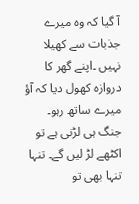آ گیا کہ وہ میرے جذبات سے کھیلا نہیں ۔اپنے گھر کا دروازہ کھول دیا کہ آؤ میرے ساتھ رہو۔ جنگ ہی لڑنی ہے تو اکٹھے لڑ لیں گے۔ تنہا تنہا بھی تو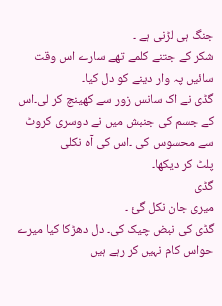جنگ ہی لڑنی ہے ۔
شکر کے جتنے کلمے تھے سارے اس وقت سائیں پہ وار دینے کو دل کیا۔
گڈی نے اک سانس زور سے کھینچ کر لی۔اس کے جسم کی جنبش میں نے دوسری کروٹ سے محسوس کی ۔اس کی آہ نکلی
پلٹ کر دیکھا۔
گڈی
میری جان نکل گئ ۔
گڈی کی نبض چیک کی۔ دل دھڑکا کیا میرے حواس کام نہیں کر رہے ہیں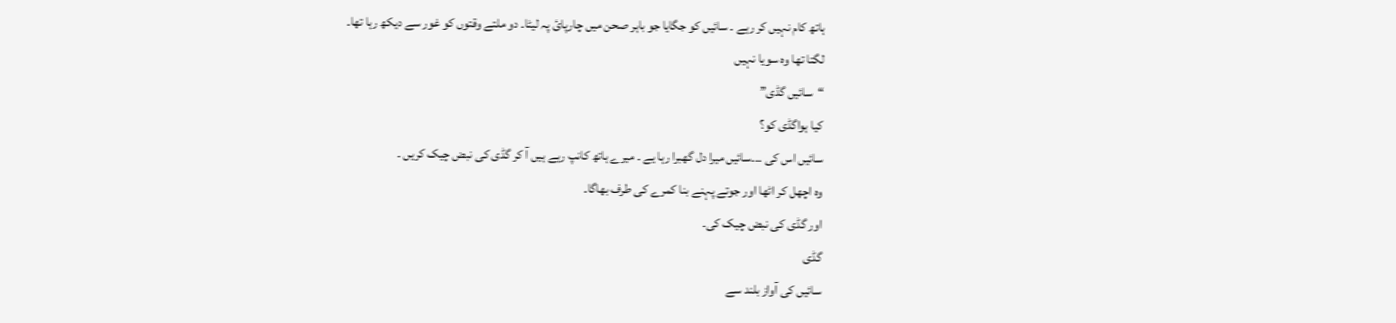ہاتھ کام نہیں کر رہے ۔ سائیں کو جگایا جو باہر صحن میں چارپائ پہ لیٹا۔ دو ملتے وقتوں کو غور سے دیکھ رہا تھا۔
لگتا تھا وہ سویا نہیں
“سائیں گڈی”
کیا ہواگڈی کو؟
سائیں اس کی ۔۔۔سائیں میرا دل گھبرا رہا یے ۔ میرے ہاتھ کانپ رہے ہیں آ کر گڈی کی نبض چیک کریں ۔
وہ اچھل کر اٹھا اور جوتے پہنے بنا کمرے کی طرف بھاگا۔
اور گڈی کی نبض چیک کی۔
گڈی
سائیں کی آواز بلند سے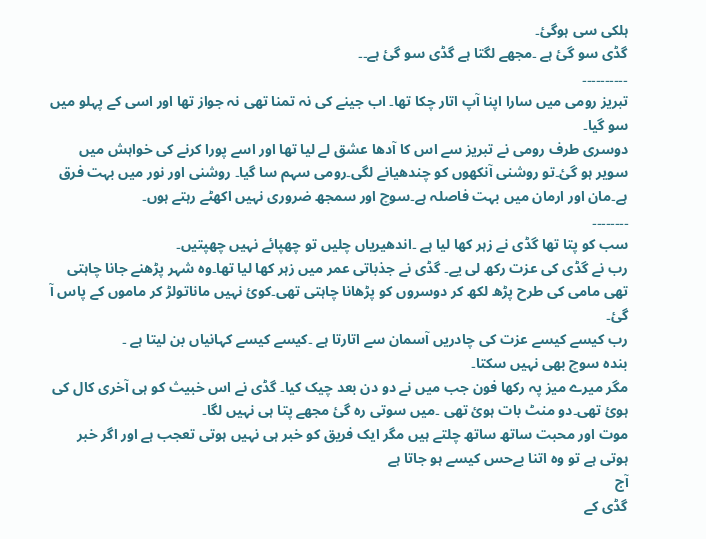ہلکی سی ہوگئ۔
گڈی سو گئ ہے ۔مجھے لگتا ہے گڈی سو گئ ہے۔۔
۔۔۔۔۔۔۔۔۔۔
تبریز رومی میں سارا اپنا آپ اتار چکا تھا۔ اب جینے کی نہ تمنا تھی نہ جواز تھا اور اسی کے پہلو میں سو گیا۔
دوسری طرف رومی نے تبریز سے اس کا آدھا عشق لے لیا تھا اور اسے پورا کرنے کی خواہش میں سویر ہو گئ۔تو روشنی آنکھوں کو چندھیانے لگی۔رومی سہم سا گیا۔ روشنی اور نور میں بہت فرق ہے۔مان اور ارمان میں بہت فاصلہ ہے۔سوچ اور سمجھ ضروری نہیں اکھٹے رہتے ہوں۔
۔۔۔۔۔۔۔۔
سب کو پتا تھا گڈی نے زہر کھا لیا ہے ۔اندھیریاں چلیں تو چھپائے نہیں چھپتیں۔
رب نے گڈی کی عزت رکھ لی یے۔ گڈی نے جذباتی عمر میں زہر کھا لیا تھا۔وہ شہر پڑھنے جانا چاہتی تھی مامی کی طرح پڑھ لکھ کر دوسروں کو پڑھانا چاہتی تھی۔کوئ نہیں ماناتولڑ کر ماموں کے پاس آ گئ۔
رب کیسے کیسے عزت کی چادریں آسمان سے اتارتا ہے ۔کیسے کیسے کہانیاں بن لیتا ہے ۔
بندہ سوچ بھی نہیں سکتا۔
مگر میرے میز پہ رکھا فون جب میں نے دو دن بعد چیک کیا۔ گڈی نے اس خبیث کو ہی آخری کال کی ہوئ تھی۔دو منٹ بات ہوئ تھی ۔میں سوتی رہ گئ مجھے پتا ہی نہیں لگا۔
موت اور محبت ساتھ ساتھ چلتے ہیں مگر ایک فریق کو خبر ہی نہیں ہوتی تعجب ہے اور اگر خبر ہوتی ہے تو وہ اتنا بےحس کیسے ہو جاتا ہے
آج
گڈی کے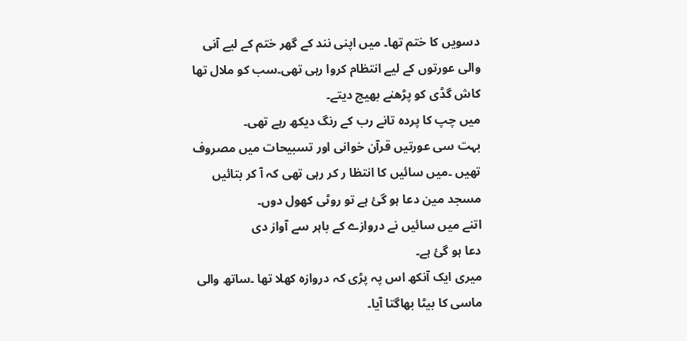دسویں کا ختم تھا۔ میں اپنی نند کے گھر ختم کے لیے آنی والی عورتوں کے لیے انتظام کروا رہی تھی۔سب کو ملال تھا کاش گڈی کو پڑھنے بھیج دیتے۔
میں چپ کا پردہ تانے رب کے رنگ دیکھ رہے تھی۔
بہت سی عورتیں قرآن خوانی اور تسبیحات میں مصروف تھیں ۔میں سائیں کا انتظا ر کر رہی تھی کہ آ کر بتائیں مسجد مین دعا ہو گئ ہے تو روٹی کھول دوں۔
اتنے میں سائیں نے دروازے کے باہر سے آواز دی
دعا ہو گئ ہے۔
میری ایک آنکھ اس پہ پڑی کہ دروازہ کھلا تھا ۔ساتھ والی ماسی کا بیٹا بھاگتا آیا۔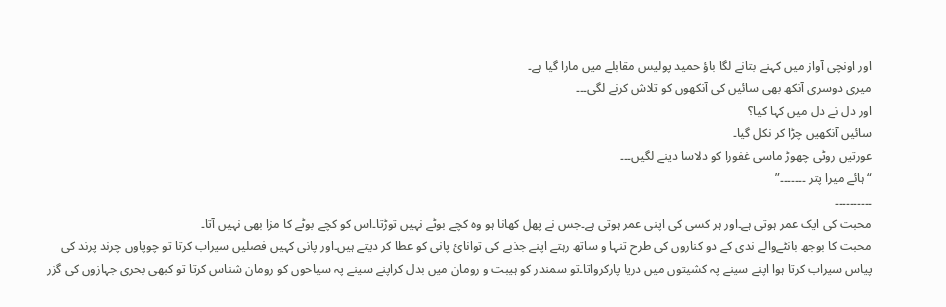اور اونچی آواز میں کہنے بتانے لگا باؤ حمید پولیس مقابلے میں مارا گیا ہے۔
میری دوسری آنکھ بھی سائیں کی آنکھوں کو تلاش کرنے لگی۔۔۔
اور دل نے دل میں کہا کیا؟
سائیں آنکھیں چڑا کر نکل گیا۔
عورتیں روٹی چھوڑ ماسی غفورا کو دلاسا دینے لگیں۔۔۔
“ہائے میرا پتر ۔۔۔۔۔۔۔”
۔۔۔۔۔۔۔۔۔۔
محبت کی ایک عمر ہوتی ہے۔اور ہر کسی کی اپنی عمر ہوتی ہے۔جس نے پھل کھانا ہو وہ کچے بوٹے نہیں توڑتا۔اس کو کچے بوٹے کا مزا بھی نہیں آتا۔
محبت کا بوجھ بانٹےوالے ندی کے دو کناروں کی طرح تنہا و ساتھ رہتے اپنے جذبے کی توانائ پانی کو عطا کر دیتے ہیں۔اور پانی کہیں فصلیں سیراب کرتا تو چوپاوں چرند پرند کی پیاس سیراب کرتا ہوا اپنے سینے پہ کشیتوں میں دریا پارکرواتا۔تو سمندر کو ہیبت و رومان میں بدل کراپنے سینے پہ سیاحوں کو رومان شناس کرتا تو کبھی بحری جہازوں کی گزر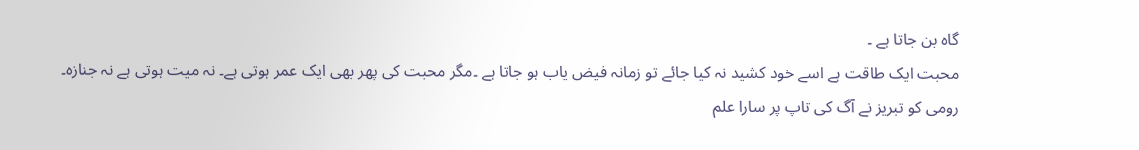گاہ بن جاتا ہے ۔
محبت ایک طاقت ہے اسے خود کشید نہ کیا جائے تو زمانہ فیض یاب ہو جاتا ہے ۔مگر محبت کی پھر بھی ایک عمر ہوتی ہے۔ نہ میت ہوتی ہے نہ جنازہ۔
رومی کو تبریز نے آگ کی تاپ پر سارا علم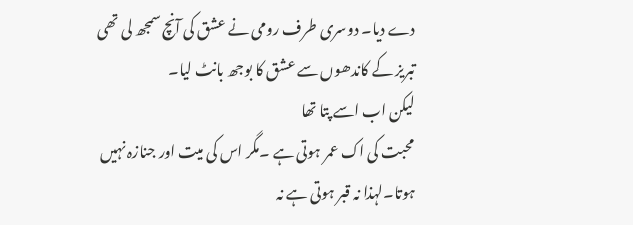دے دیا۔ دوسری طرف رومی نے عشق کی آنچ سمجھ لی تھی تبریز کے کاندھوں سے عشق کا بوجھ بانٹ لیا۔
لیکن اب اسے پتا تھا
محبت کی اک عمر ہوتی ہے ۔مگر اس کی میت اور جنازہ نہیں ہوتا۔لہذا نہ قبر ہوتی ہے نہ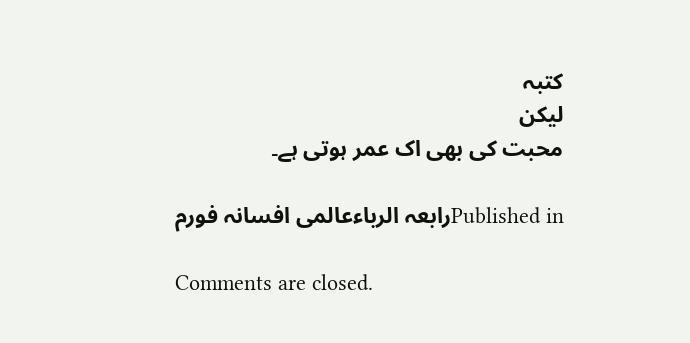کتبہ
لیکن
محبت کی بھی اک عمر ہوتی ہے۔

Published inرابعہ الرباءعالمی افسانہ فورم

Comments are closed.